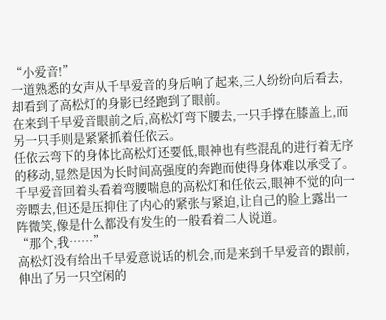“小爱音!”
一道熟悉的女声从千早爱音的身后响了起来,三人纷纷向后看去,却看到了高松灯的身影已经跑到了眼前。
在来到千早爱音眼前之后,高松灯弯下腰去,一只手撑在膝盖上,而另一只手则是紧紧抓着任依云。
任依云弯下的身体比高松灯还要低,眼神也有些混乱的进行着无序的移动,显然是因为长时间高强度的奔跑而使得身体难以承受了。
千早爱音回着头看着弯腰喘息的高松灯和任依云,眼神不觉的向一旁瞟去,但还是压抑住了内心的紧张与紧迫,让自己的脸上露出一阵微笑,像是什么都没有发生的一般看着二人说道。
“那个,我……”
高松灯没有给出千早爱意说话的机会,而是来到千早爱音的跟前,伸出了另一只空闲的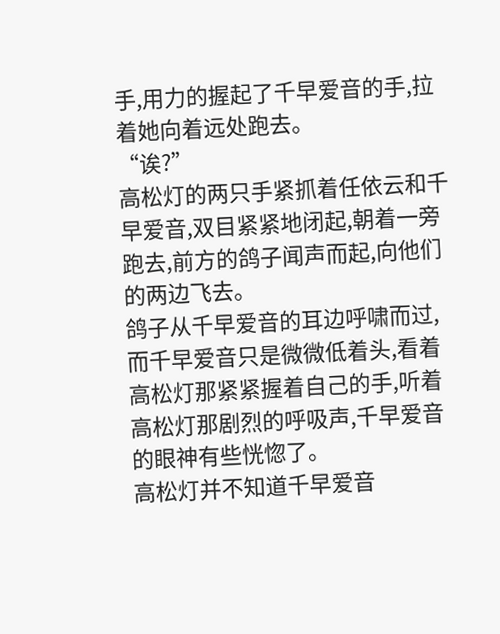手,用力的握起了千早爱音的手,拉着她向着远处跑去。
“诶?”
高松灯的两只手紧抓着任依云和千早爱音,双目紧紧地闭起,朝着一旁跑去,前方的鸽子闻声而起,向他们的两边飞去。
鸽子从千早爱音的耳边呼啸而过,而千早爱音只是微微低着头,看着高松灯那紧紧握着自己的手,听着高松灯那剧烈的呼吸声,千早爱音的眼神有些恍惚了。
高松灯并不知道千早爱音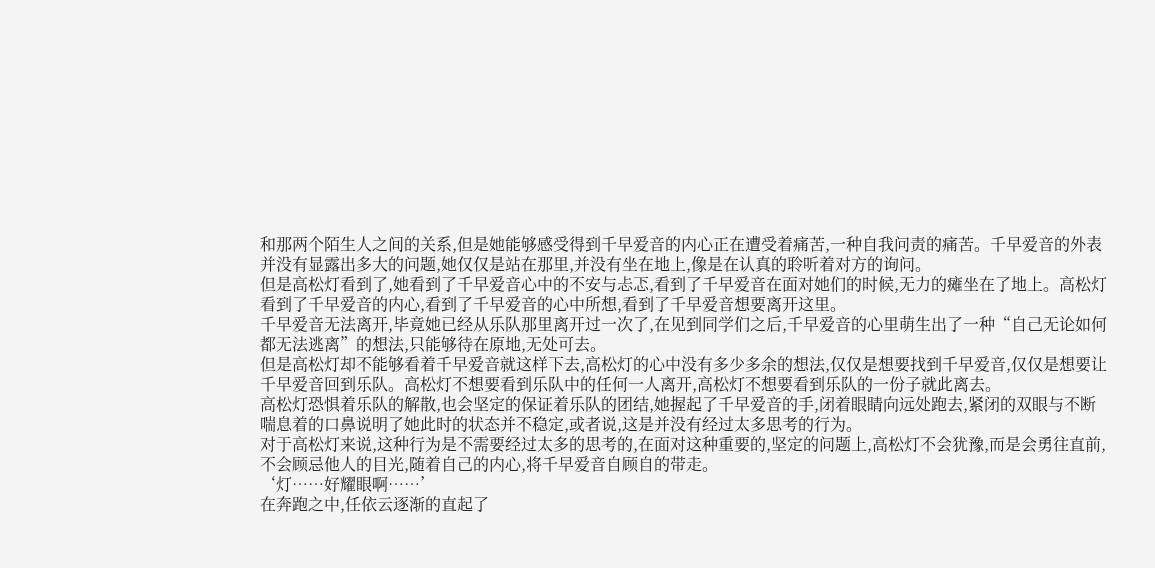和那两个陌生人之间的关系,但是她能够感受得到千早爱音的内心正在遭受着痛苦,一种自我问责的痛苦。千早爱音的外表并没有显露出多大的问题,她仅仅是站在那里,并没有坐在地上,像是在认真的聆听着对方的询问。
但是高松灯看到了,她看到了千早爱音心中的不安与忐忑,看到了千早爱音在面对她们的时候,无力的瘫坐在了地上。高松灯看到了千早爱音的内心,看到了千早爱音的心中所想,看到了千早爱音想要离开这里。
千早爱音无法离开,毕竟她已经从乐队那里离开过一次了,在见到同学们之后,千早爱音的心里萌生出了一种“自己无论如何都无法逃离”的想法,只能够待在原地,无处可去。
但是高松灯却不能够看着千早爱音就这样下去,高松灯的心中没有多少多余的想法,仅仅是想要找到千早爱音,仅仅是想要让千早爱音回到乐队。高松灯不想要看到乐队中的任何一人离开,高松灯不想要看到乐队的一份子就此离去。
高松灯恐惧着乐队的解散,也会坚定的保证着乐队的团结,她握起了千早爱音的手,闭着眼睛向远处跑去,紧闭的双眼与不断喘息着的口鼻说明了她此时的状态并不稳定,或者说,这是并没有经过太多思考的行为。
对于高松灯来说,这种行为是不需要经过太多的思考的,在面对这种重要的,坚定的问题上,高松灯不会犹豫,而是会勇往直前,不会顾忌他人的目光,随着自己的内心,将千早爱音自顾自的带走。
‘灯……好耀眼啊……’
在奔跑之中,任依云逐渐的直起了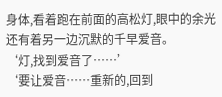身体,看着跑在前面的高松灯,眼中的余光还有着另一边沉默的千早爱音。
‘灯,找到爱音了……’
‘要让爱音……重新的,回到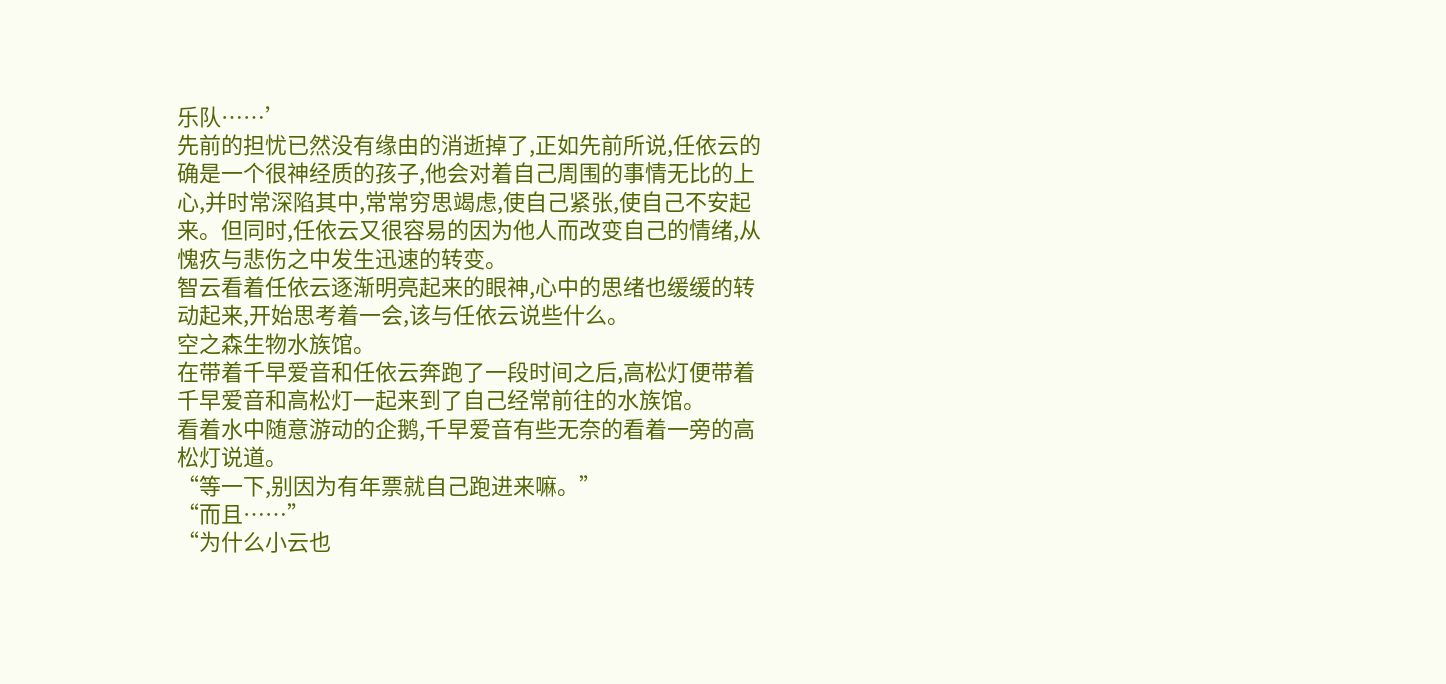乐队……’
先前的担忧已然没有缘由的消逝掉了,正如先前所说,任依云的确是一个很神经质的孩子,他会对着自己周围的事情无比的上心,并时常深陷其中,常常穷思竭虑,使自己紧张,使自己不安起来。但同时,任依云又很容易的因为他人而改变自己的情绪,从愧疚与悲伤之中发生迅速的转变。
智云看着任依云逐渐明亮起来的眼神,心中的思绪也缓缓的转动起来,开始思考着一会,该与任依云说些什么。
空之森生物水族馆。
在带着千早爱音和任依云奔跑了一段时间之后,高松灯便带着千早爱音和高松灯一起来到了自己经常前往的水族馆。
看着水中随意游动的企鹅,千早爱音有些无奈的看着一旁的高松灯说道。
“等一下,别因为有年票就自己跑进来嘛。”
“而且……”
“为什么小云也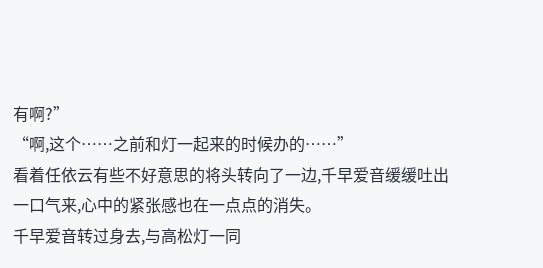有啊?”
“啊,这个……之前和灯一起来的时候办的……”
看着任依云有些不好意思的将头转向了一边,千早爱音缓缓吐出一口气来,心中的紧张感也在一点点的消失。
千早爱音转过身去,与高松灯一同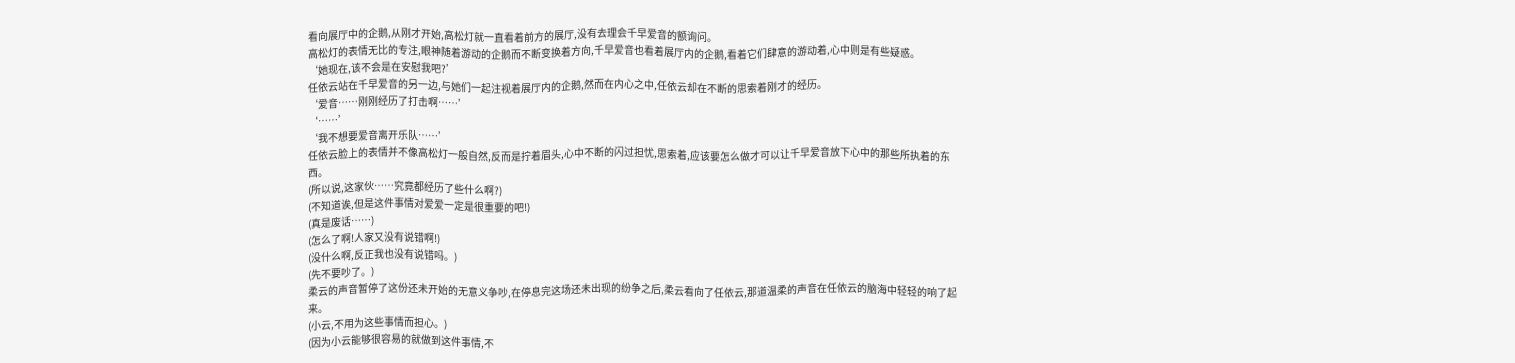看向展厅中的企鹅,从刚才开始,高松灯就一直看着前方的展厅,没有去理会千早爱音的额询问。
高松灯的表情无比的专注,眼神随着游动的企鹅而不断变换着方向,千早爱音也看着展厅内的企鹅,看着它们肆意的游动着,心中则是有些疑惑。
‘她现在,该不会是在安慰我吧?’
任依云站在千早爱音的另一边,与她们一起注视着展厅内的企鹅,然而在内心之中,任依云却在不断的思索着刚才的经历。
‘爱音……刚刚经历了打击啊……’
‘……’
‘我不想要爱音离开乐队……’
任依云脸上的表情并不像高松灯一般自然,反而是拧着眉头,心中不断的闪过担忧,思索着,应该要怎么做才可以让千早爱音放下心中的那些所执着的东西。
(所以说,这家伙……究竟都经历了些什么啊?)
(不知道诶,但是这件事情对爱爱一定是很重要的吧!)
(真是废话……)
(怎么了啊!人家又没有说错啊!)
(没什么啊,反正我也没有说错吗。)
(先不要吵了。)
柔云的声音暂停了这份还未开始的无意义争吵,在停息完这场还未出现的纷争之后,柔云看向了任依云,那道温柔的声音在任依云的脑海中轻轻的响了起来。
(小云,不用为这些事情而担心。)
(因为小云能够很容易的就做到这件事情,不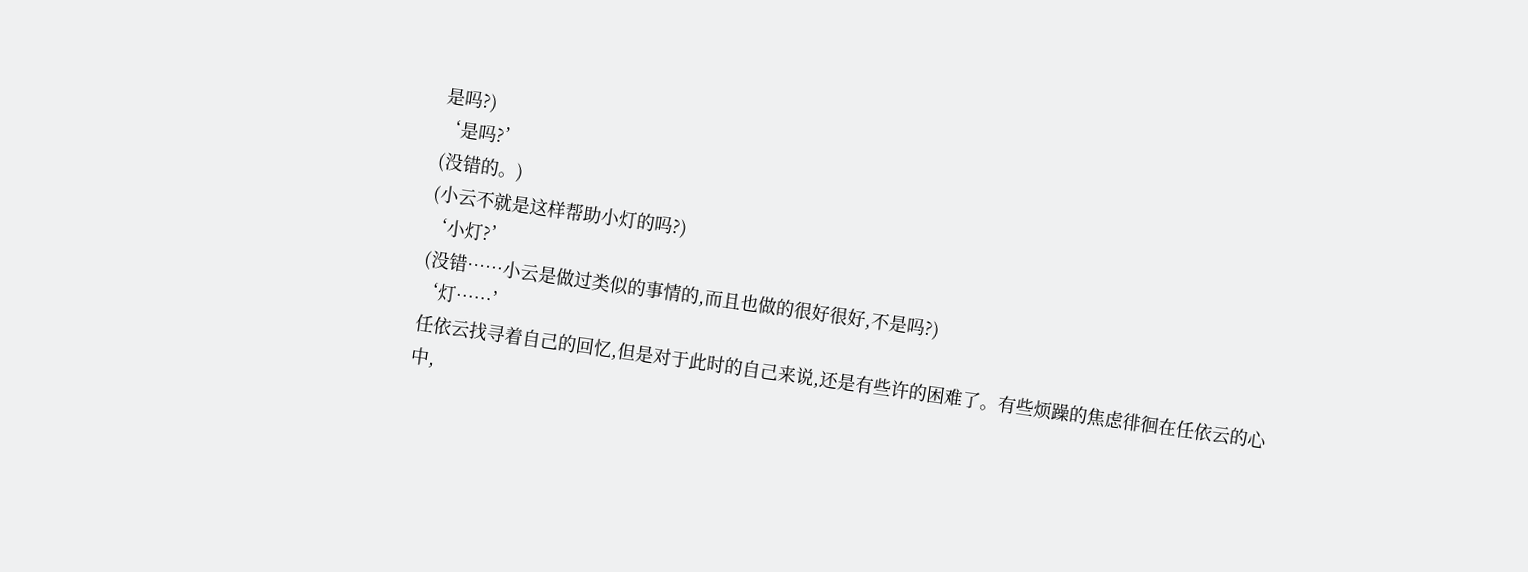是吗?)
‘是吗?’
(没错的。)
(小云不就是这样帮助小灯的吗?)
‘小灯?’
(没错……小云是做过类似的事情的,而且也做的很好很好,不是吗?)
‘灯……’
任依云找寻着自己的回忆,但是对于此时的自己来说,还是有些许的困难了。有些烦躁的焦虑徘徊在任依云的心中,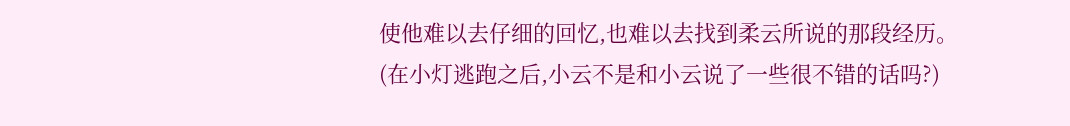使他难以去仔细的回忆,也难以去找到柔云所说的那段经历。
(在小灯逃跑之后,小云不是和小云说了一些很不错的话吗?)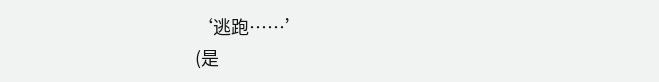‘逃跑……’
(是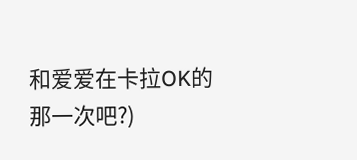和爱爱在卡拉OK的那一次吧?)